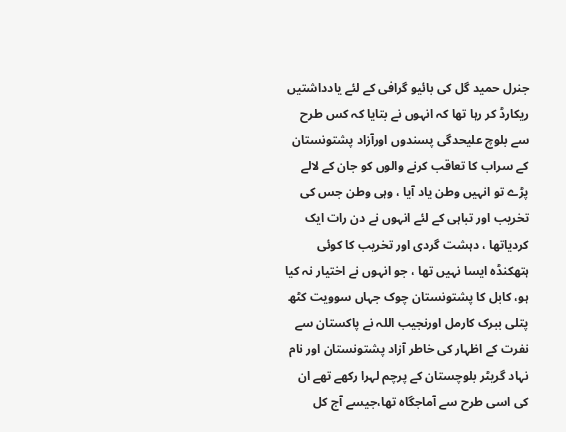جنرل حمید گل کی بائیو گرافی کے لئے یادداشتیں ریکارڈ کر رہا تھا کہ انہوں نے بتایا کہ کس طرح سے بلوچ علیحدگی پسندوں اورآزاد پشتونستان کے سراب کا تعاقب کرنے والوں کو جان کے لالے پڑے تو انہیں وطن یاد آیا ، وہی وطن جس کی تخریب اور تباہی کے لئے انہوں نے دن رات ایک کردیاتھا ، دہشت گردی اور تخریب کا کوئی ہتھکنڈہ ایسا نہیں تھا ، جو انہوں نے اختیار نہ کیا ہو، کابل کا پشتونستان چوک جہاں سوویت کٹھ پتلی ببرک کارمل اورنجیب اللہ نے پاکستان سے نفرت کے اظہار کی خاطر آزاد پشتونستان اور نام نہاد گریٹر بلوچستان کے پرچم لہرا رکھے تھے ان کی اسی طرح سے آماجگاہ تھا،جیسے آج کل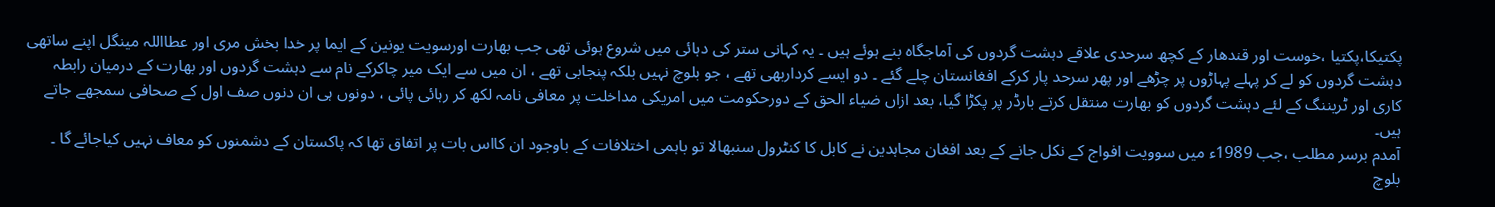پکتیکا،پکتیا ،خوست اور قندھار کے کچھ سرحدی علاقے دہشت گردوں کی آماجگاہ بنے ہوئے ہیں ۔ یہ کہانی ستر کی دہائی میں شروع ہوئی تھی جب بھارت اورسویت یونین کے ایما پر خدا بخش مری اور عطااللہ مینگل اپنے ساتھی دہشت گردوں کو لے کر پہلے پہاڑوں پر چڑھے اور پھر سرحد پار کرکے افغانستان چلے گئے ۔ دو ایسے کرداربھی تھے ، جو بلوچ نہیں بلکہ پنجابی تھے ، ان میں سے ایک میر چاکرکے نام سے دہشت گردوں اور بھارت کے درمیان رابطہ کاری اور ٹریننگ کے لئے دہشت گردوں کو بھارت منتقل کرتے بارڈر پر پکڑا گیا، بعد ازاں ضیاء الحق کے دورحکومت میں امریکی مداخلت پر معافی نامہ لکھ کر رہائی پائی ، دونوں ہی ان دنوں صف اول کے صحافی سمجھے جاتے ہیں۔
آمدم برسر مطلب ،جب 1989ء میں سوویت افواج کے نکل جانے کے بعد افغان مجاہدین نے کابل کا کنٹرول سنبھالا تو باہمی اختلافات کے باوجود ان کااس بات پر اتفاق تھا کہ پاکستان کے دشمنوں کو معاف نہیں کیاجائے گا ۔ بلوچ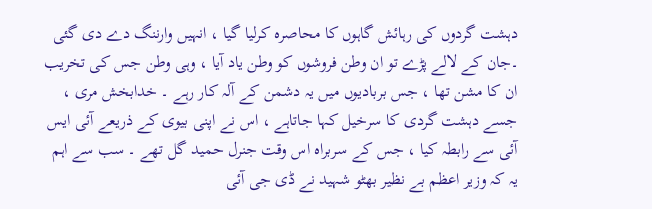دہشت گردوں کی رہائش گاہوں کا محاصرہ کرلیا گیا ، انہیں وارننگ دے دی گئی ۔جان کے لالے پڑے تو ان وطن فروشوں کو وطن یاد آیا ، وہی وطن جس کی تخریب ان کا مشن تھا ، جس بربادیوں میں یہ دشمن کے آلہ کار رہے ۔ خدابخش مری ، جسے دہشت گردی کا سرخیل کہا جاتاہے ، اس نے اپنی بیوی کے ذریعے آئی ایس آئی سے رابطہ کیا ، جس کے سربراہ اس وقت جنرل حمید گل تھے ۔ سب سے اہم یہ کہ وزیر اعظم بے نظیر بھٹو شہید نے ڈی جی آئی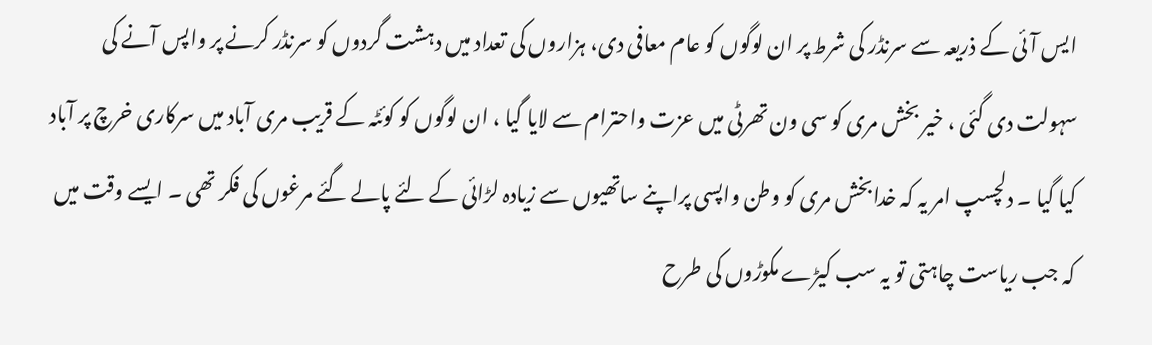ایس آئی کے ذریعہ سے سرنڈر کی شرط پر ان لوگوں کو عام معافی دی، ہزاروں کی تعداد میں دہشت گردوں کو سرنڈر کرنے پر واپس آنے کی سہولت دی گئی ، خیر بخش مری کو سی ون تھرٹی میں عزت واحترام سے لایا گیا ، ان لوگوں کو کوئٹہ کے قریب مری آباد میں سرکاری خرچ پر آباد کیا گیا ۔ دلچسپ امر یہ کہ خدابخش مری کو وطن واپسی پراپنے ساتھیوں سے زیادہ لڑائی کے لئے پالے گئے مرغوں کی فکر تھی ۔ ایسے وقت میں کہ جب ریاست چاہتی تو یہ سب کیڑے مکوڑوں کی طرح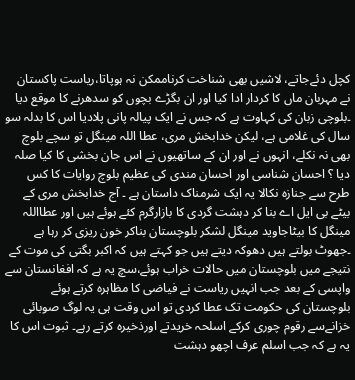کچل دئےجاتے، لاشیں بھی شناخت کرناممکن نہ ہوپاتا،ریاست پاکستان نے مہربان ماں کا کردار ادا کیا اور ان بگڑے بچوں کو سدھرنے کا موقع دیا ۔بلوچی زبان کی کہاوت ہے کہ جس نے ایک پیالہ پانی پلادیا اس کا بدلہ سو سال کی غلامی ہے، لیکن خدابخش مری، عطا اللہ مینگل تو سچے بلوچ بھی نہ نکلے، انہوں نے اور ان کے ساتھیوں نے اس جان بخشی کا کیا صلہ دیا ؟ احسان شناسی اور احسان مندی کی عظیم بلوچ روایات کا کس طرح سے جنازہ نکالا یہ ایک شرمناک داستان ہے ۔ آج خدابخش مری کے بیٹے بی ایل اے بنا کر دہشت گردی کا بازارگرم کئے ہوئے ہیں اور عطااللہ مینگل کا بیٹاجاوید مینگل لشکر بلوچستان بناکر خون ریزی کر رہا ہے ۔جھوٹ بولتے ہیں دھوکہ دیتے ہیں جو کہتے ہیں کہ اکبر بگتی کی موت کے نتیجے میں بلوچستان میں حالات خراب ہوئے،سچ یہ ہے کہ افغانستان سے واپسی کے بعد جب انہیں ریاست نے فیاضی کا مظاہرہ کرتے ہوئے بلوچستان کی حکومت تک عطا کردی تو اس وقت ہی یہ لوگ صوبائی خزانےسے رقوم چوری کرکے اسلحہ خریدتے اورذخیرہ کرتے رہے۔ ثبوت اس کا یہ ہے کہ جب اسلم عرف اچھو دہشت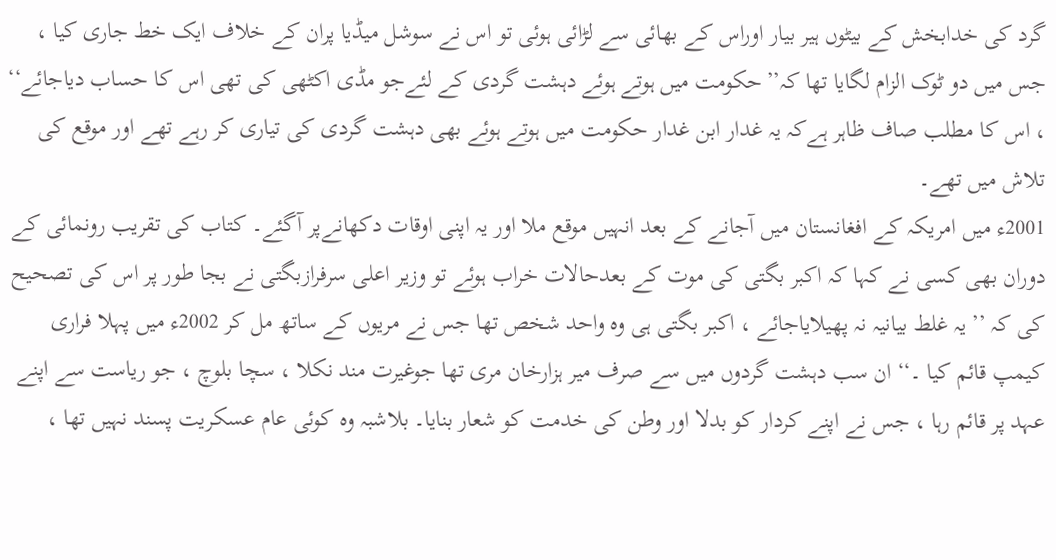گرد کی خدابخش کے بیٹوں ہیر بیار اوراس کے بھائی سے لڑائی ہوئی تو اس نے سوشل میڈیا پران کے خلاف ایک خط جاری کیا ، جس میں دو ٹوک الزام لگایا تھا کہ’’حکومت میں ہوتے ہوئے دہشت گردی کے لئےجو مڈی اکٹھی کی تھی اس کا حساب دیاجائے‘‘ ، اس کا مطلب صاف ظاہر ہےکہ یہ غدار ابن غدار حکومت میں ہوتے ہوئے بھی دہشت گردی کی تیاری کر رہے تھے اور موقع کی تلاش میں تھے۔
2001ء میں امریکہ کے افغانستان میں آجانے کے بعد انہیں موقع ملا اور یہ اپنی اوقات دکھانےپر آگئے۔ کتاب کی تقریب رونمائی کے دوران بھی کسی نے کہا کہ اکبر بگتی کی موت کے بعدحالات خراب ہوئے تو وزیر اعلی سرفرازبگتی نے بجا طور پر اس کی تصحیح کی کہ ’’یہ غلط بیانیہ نہ پھیلایاجائے ، اکبر بگتی ہی وہ واحد شخص تھا جس نے مریوں کے ساتھ مل کر 2002ء میں پہلا فراری کیمپ قائم کیا ۔‘‘ ان سب دہشت گردوں میں سے صرف میر ہزارخان مری تھا جوغیرت مند نکلا ، سچا بلوچ ، جو ریاست سے اپنے عہد پر قائم رہا ، جس نے اپنے کردار کو بدلا اور وطن کی خدمت کو شعار بنایا۔ بلاشبہ وہ کوئی عام عسکریت پسند نہیں تھا ،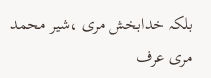بلکہ خدابخش مری ،شیر محمد مری عرف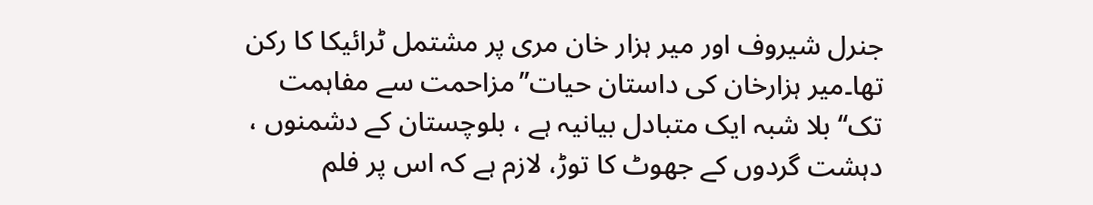جنرل شیروف اور میر ہزار خان مری پر مشتمل ٹرائیکا کا رکن تھا۔میر ہزارخان کی داستان حیات’’مزاحمت سے مفاہمت تک‘‘ بلا شبہ ایک متبادل بیانیہ ہے ، بلوچستان کے دشمنوں ، دہشت گردوں کے جھوٹ کا توڑ، لازم ہے کہ اس پر فلم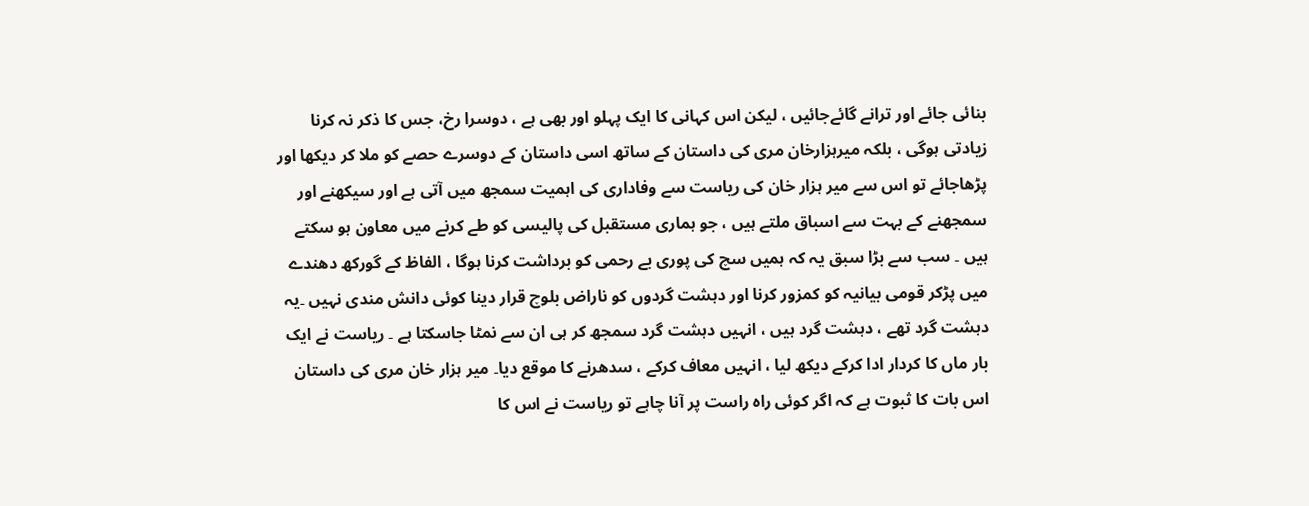بنائی جائے اور ترانے گائےجائیں ، لیکن اس کہانی کا ایک پہلو اور بھی ہے ، دوسرا رخ، جس کا ذکر نہ کرنا زیادتی ہوگی ، بلکہ میرہزارخان مری کی داستان کے ساتھ اسی داستان کے دوسرے حصے کو ملا کر دیکھا اور پڑھاجائے تو اس سے میر ہزار خان کی ریاست سے وفاداری کی اہمیت سمجھ میں آتی ہے اور سیکھنے اور سمجھنے کے بہت سے اسباق ملتے ہیں ، جو ہماری مستقبل کی پالیسی کو طے کرنے میں معاون ہو سکتے ہیں ۔ سب سے بڑا سبق یہ کہ ہمیں سچ کی پوری بے رحمی کو برداشت کرنا ہوگا ، الفاظ کے گورکھ دھندے میں پڑکر قومی بیانیہ کو کمزور کرنا اور دہشت گردوں کو ناراض بلوچ قرار دینا کوئی دانش مندی نہیں ۔یہ دہشت گرد تھے ، دہشت گرد ہیں ، انہیں دہشت گرد سمجھ کر ہی ان سے نمٹا جاسکتا ہے ۔ ریاست نے ایک بار ماں کا کردار ادا کرکے دیکھ لیا ، انہیں معاف کرکے ، سدھرنے کا موقع دیا۔ میر ہزار خان مری کی داستان اس بات کا ثبوت ہے کہ اگر کوئی راہ راست پر آنا چاہے تو ریاست نے اس کا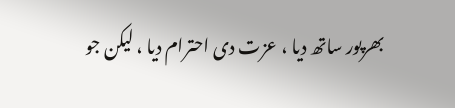بھرپور ساتھ دیا ، عزت دی احترام دیا ، لیکن جو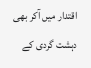اقتدار میں آکر بھی دہشت گردی کے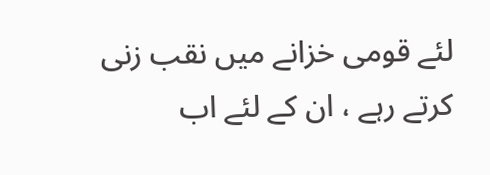لئے قومی خزانے میں نقب زنی کرتے رہے ، ان کے لئے اب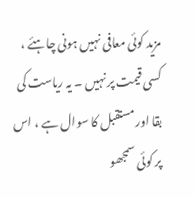مزید کوئی معافی نہیں ہونی چاہئے ، کسی قیمت پر نہیں ۔ یہ ریاست کی بقا اور مستقبل کا سوال ہے ، اس پر کوئی سمجھو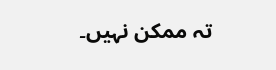تہ ممکن نہیں۔